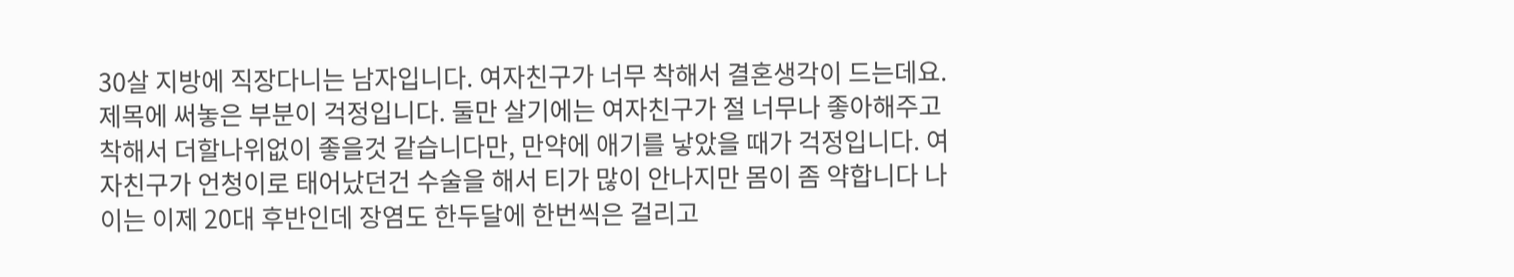30살 지방에 직장다니는 남자입니다. 여자친구가 너무 착해서 결혼생각이 드는데요. 제목에 써놓은 부분이 걱정입니다. 둘만 살기에는 여자친구가 절 너무나 좋아해주고 착해서 더할나위없이 좋을것 같습니다만, 만약에 애기를 낳았을 때가 걱정입니다. 여자친구가 언청이로 태어났던건 수술을 해서 티가 많이 안나지만 몸이 좀 약합니다 나이는 이제 20대 후반인데 장염도 한두달에 한번씩은 걸리고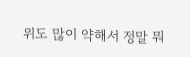위도 많이 약해서 정말 뭐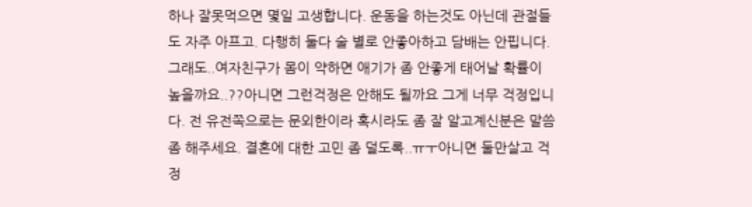하나 잘못먹으면 몇일 고생합니다. 운동을 하는것도 아닌데 관절들도 자주 아프고. 다행히 둘다 술 별로 안좋아하고 담배는 안핍니다. 그래도..여자친구가 몸이 약하면 애기가 좀 안좋게 태어날 확률이 높을까요..??아니면 그런걱정은 안해도 될까요 그게 너무 걱정입니다. 전 유전쪽으로는 문외한이라 혹시라도 좀 잘 알고계신분은 말씀좀 해주세요. 결혼에 대한 고민 좀 덜도록..ㅠㅜ아니면 둘만살고 걱정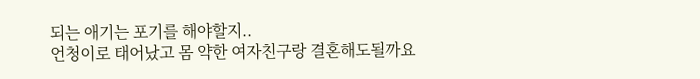되는 애기는 포기를 해야할지..
언청이로 태어났고 몸 약한 여자친구랑 결혼해도될까요